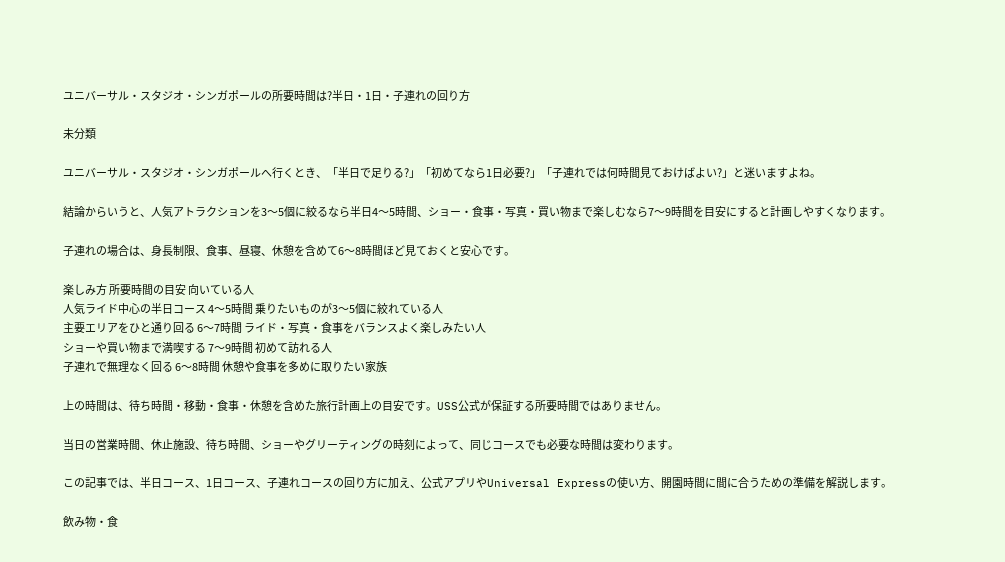ユニバーサル・スタジオ・シンガポールの所要時間は?半日・1日・子連れの回り方

未分類

ユニバーサル・スタジオ・シンガポールへ行くとき、「半日で足りる?」「初めてなら1日必要?」「子連れでは何時間見ておけばよい?」と迷いますよね。

結論からいうと、人気アトラクションを3〜5個に絞るなら半日4〜5時間、ショー・食事・写真・買い物まで楽しむなら7〜9時間を目安にすると計画しやすくなります。

子連れの場合は、身長制限、食事、昼寝、休憩を含めて6〜8時間ほど見ておくと安心です。

楽しみ方 所要時間の目安 向いている人
人気ライド中心の半日コース 4〜5時間 乗りたいものが3〜5個に絞れている人
主要エリアをひと通り回る 6〜7時間 ライド・写真・食事をバランスよく楽しみたい人
ショーや買い物まで満喫する 7〜9時間 初めて訪れる人
子連れで無理なく回る 6〜8時間 休憩や食事を多めに取りたい家族

上の時間は、待ち時間・移動・食事・休憩を含めた旅行計画上の目安です。USS公式が保証する所要時間ではありません。

当日の営業時間、休止施設、待ち時間、ショーやグリーティングの時刻によって、同じコースでも必要な時間は変わります。

この記事では、半日コース、1日コース、子連れコースの回り方に加え、公式アプリやUniversal Expressの使い方、開園時間に間に合うための準備を解説します。

飲み物・食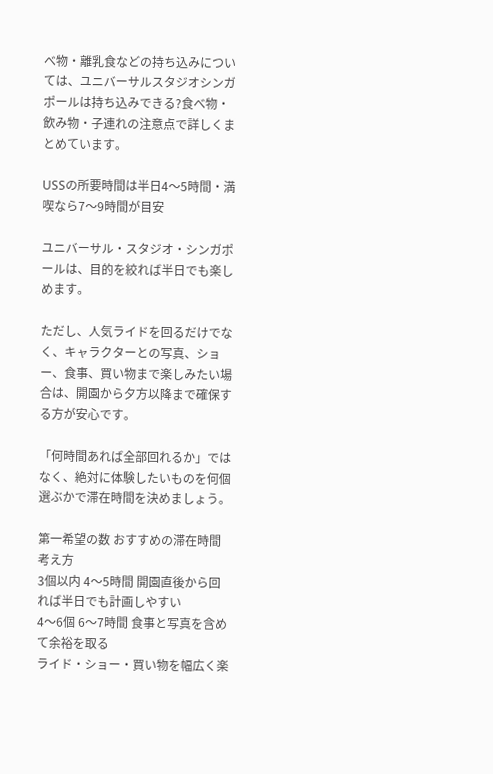べ物・離乳食などの持ち込みについては、ユニバーサルスタジオシンガポールは持ち込みできる?食べ物・飲み物・子連れの注意点で詳しくまとめています。

USSの所要時間は半日4〜5時間・満喫なら7〜9時間が目安

ユニバーサル・スタジオ・シンガポールは、目的を絞れば半日でも楽しめます。

ただし、人気ライドを回るだけでなく、キャラクターとの写真、ショー、食事、買い物まで楽しみたい場合は、開園から夕方以降まで確保する方が安心です。

「何時間あれば全部回れるか」ではなく、絶対に体験したいものを何個選ぶかで滞在時間を決めましょう。

第一希望の数 おすすめの滞在時間 考え方
3個以内 4〜5時間 開園直後から回れば半日でも計画しやすい
4〜6個 6〜7時間 食事と写真を含めて余裕を取る
ライド・ショー・買い物を幅広く楽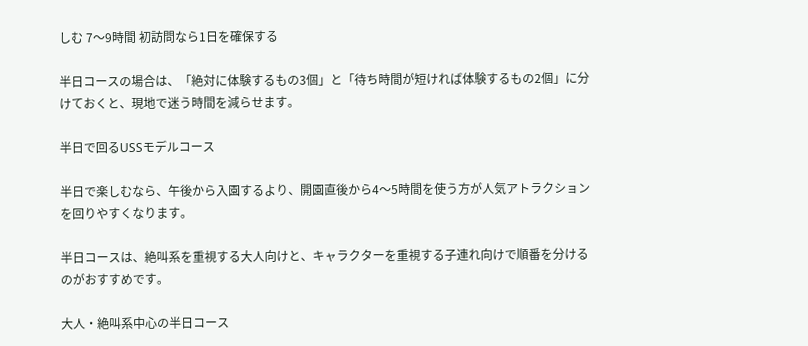しむ 7〜9時間 初訪問なら1日を確保する

半日コースの場合は、「絶対に体験するもの3個」と「待ち時間が短ければ体験するもの2個」に分けておくと、現地で迷う時間を減らせます。

半日で回るUSSモデルコース

半日で楽しむなら、午後から入園するより、開園直後から4〜5時間を使う方が人気アトラクションを回りやすくなります。

半日コースは、絶叫系を重視する大人向けと、キャラクターを重視する子連れ向けで順番を分けるのがおすすめです。

大人・絶叫系中心の半日コース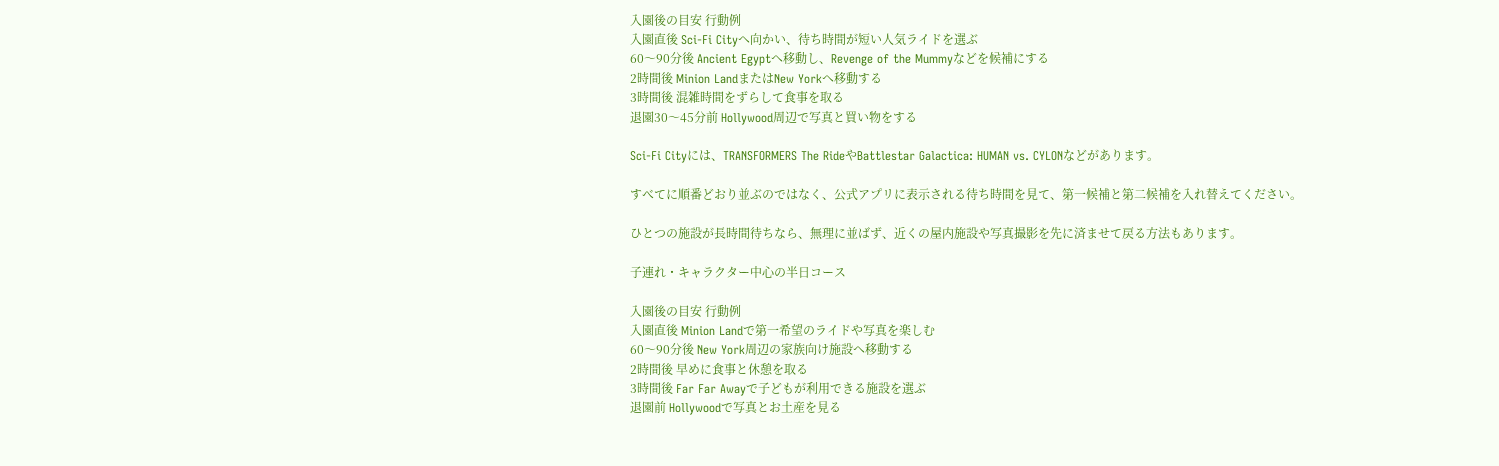入園後の目安 行動例
入園直後 Sci-Fi Cityへ向かい、待ち時間が短い人気ライドを選ぶ
60〜90分後 Ancient Egyptへ移動し、Revenge of the Mummyなどを候補にする
2時間後 Minion LandまたはNew Yorkへ移動する
3時間後 混雑時間をずらして食事を取る
退園30〜45分前 Hollywood周辺で写真と買い物をする

Sci-Fi Cityには、TRANSFORMERS The RideやBattlestar Galactica: HUMAN vs. CYLONなどがあります。

すべてに順番どおり並ぶのではなく、公式アプリに表示される待ち時間を見て、第一候補と第二候補を入れ替えてください。

ひとつの施設が長時間待ちなら、無理に並ばず、近くの屋内施設や写真撮影を先に済ませて戻る方法もあります。

子連れ・キャラクター中心の半日コース

入園後の目安 行動例
入園直後 Minion Landで第一希望のライドや写真を楽しむ
60〜90分後 New York周辺の家族向け施設へ移動する
2時間後 早めに食事と休憩を取る
3時間後 Far Far Awayで子どもが利用できる施設を選ぶ
退園前 Hollywoodで写真とお土産を見る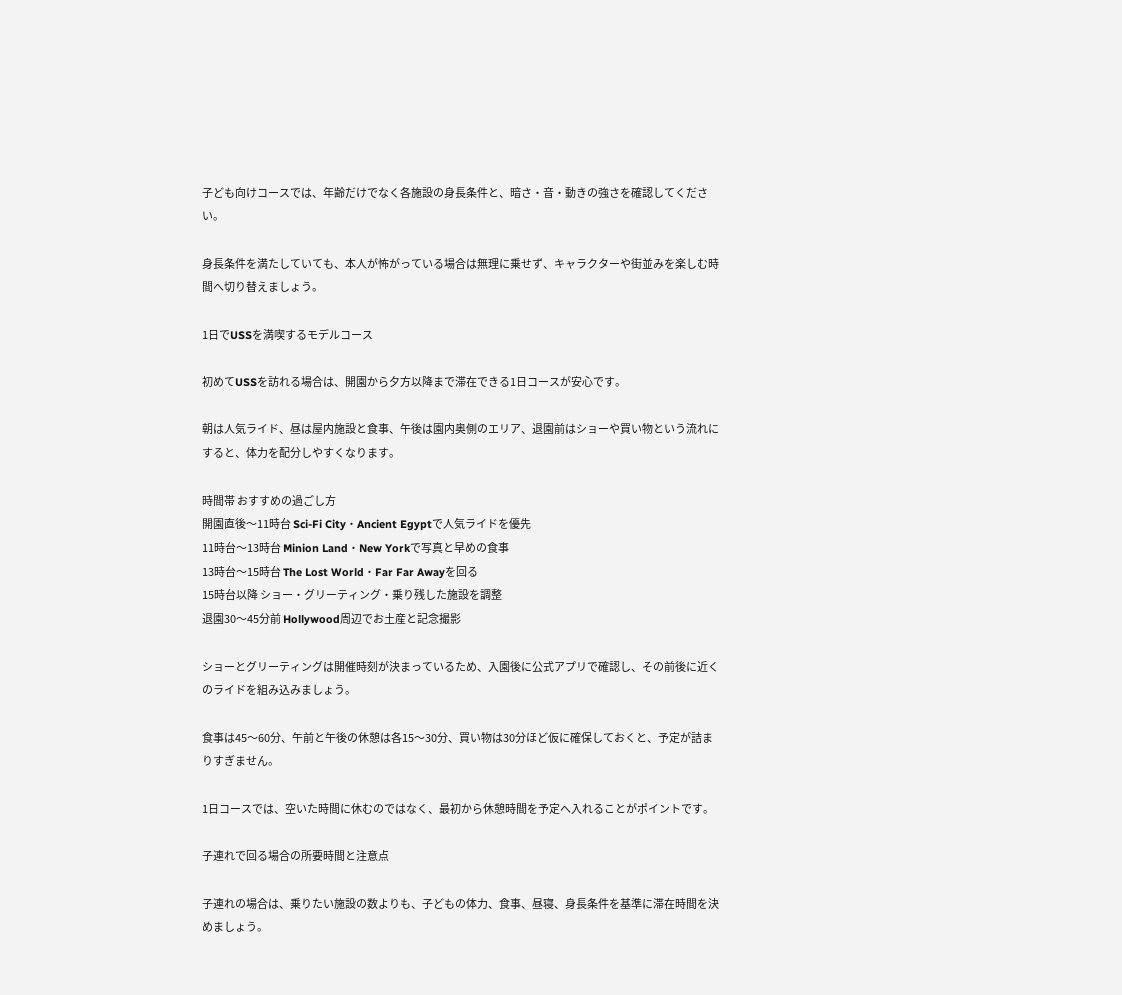子ども向けコースでは、年齢だけでなく各施設の身長条件と、暗さ・音・動きの強さを確認してください。

身長条件を満たしていても、本人が怖がっている場合は無理に乗せず、キャラクターや街並みを楽しむ時間へ切り替えましょう。

1日でUSSを満喫するモデルコース

初めてUSSを訪れる場合は、開園から夕方以降まで滞在できる1日コースが安心です。

朝は人気ライド、昼は屋内施設と食事、午後は園内奥側のエリア、退園前はショーや買い物という流れにすると、体力を配分しやすくなります。

時間帯 おすすめの過ごし方
開園直後〜11時台 Sci-Fi City・Ancient Egyptで人気ライドを優先
11時台〜13時台 Minion Land・New Yorkで写真と早めの食事
13時台〜15時台 The Lost World・Far Far Awayを回る
15時台以降 ショー・グリーティング・乗り残した施設を調整
退園30〜45分前 Hollywood周辺でお土産と記念撮影

ショーとグリーティングは開催時刻が決まっているため、入園後に公式アプリで確認し、その前後に近くのライドを組み込みましょう。

食事は45〜60分、午前と午後の休憩は各15〜30分、買い物は30分ほど仮に確保しておくと、予定が詰まりすぎません。

1日コースでは、空いた時間に休むのではなく、最初から休憩時間を予定へ入れることがポイントです。

子連れで回る場合の所要時間と注意点

子連れの場合は、乗りたい施設の数よりも、子どもの体力、食事、昼寝、身長条件を基準に滞在時間を決めましょう。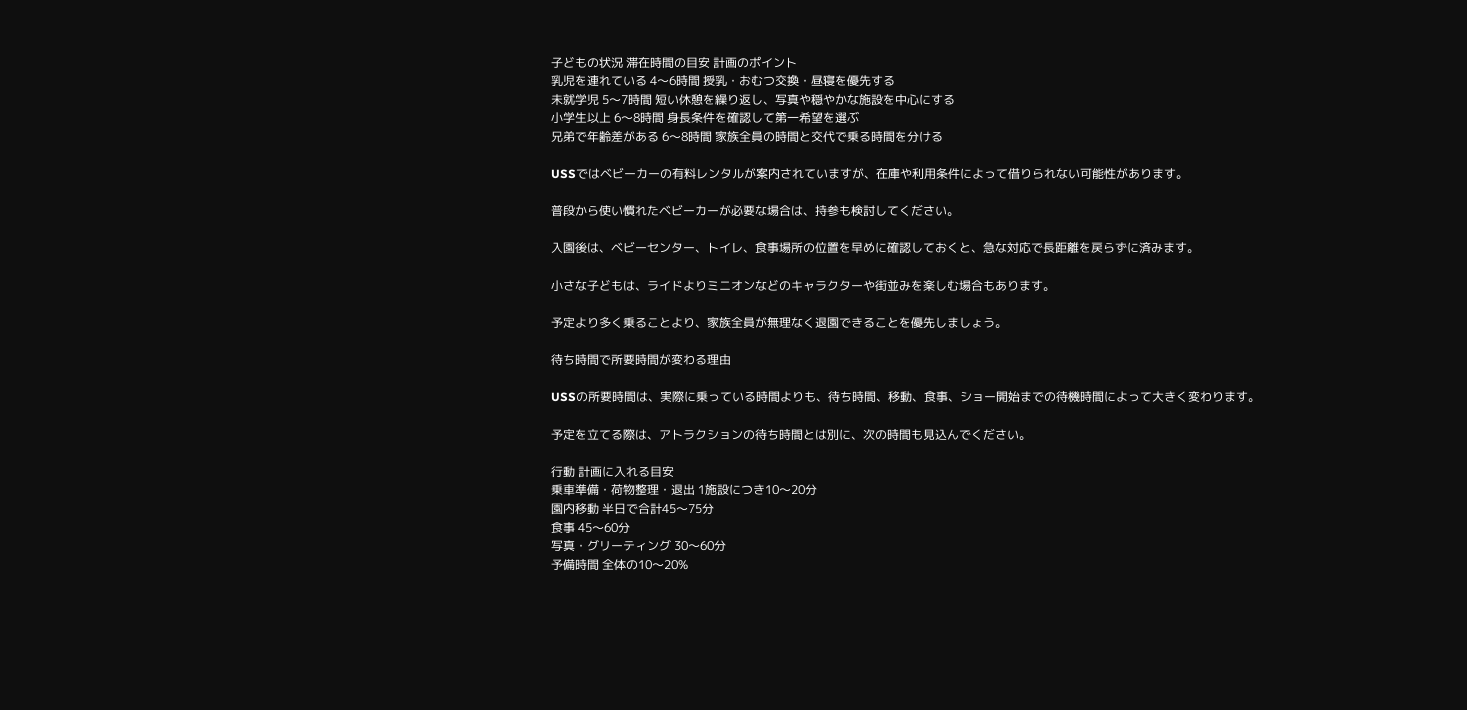子どもの状況 滞在時間の目安 計画のポイント
乳児を連れている 4〜6時間 授乳・おむつ交換・昼寝を優先する
未就学児 5〜7時間 短い休憩を繰り返し、写真や穏やかな施設を中心にする
小学生以上 6〜8時間 身長条件を確認して第一希望を選ぶ
兄弟で年齢差がある 6〜8時間 家族全員の時間と交代で乗る時間を分ける

USSではベビーカーの有料レンタルが案内されていますが、在庫や利用条件によって借りられない可能性があります。

普段から使い慣れたベビーカーが必要な場合は、持参も検討してください。

入園後は、ベビーセンター、トイレ、食事場所の位置を早めに確認しておくと、急な対応で長距離を戻らずに済みます。

小さな子どもは、ライドよりミニオンなどのキャラクターや街並みを楽しむ場合もあります。

予定より多く乗ることより、家族全員が無理なく退園できることを優先しましょう。

待ち時間で所要時間が変わる理由

USSの所要時間は、実際に乗っている時間よりも、待ち時間、移動、食事、ショー開始までの待機時間によって大きく変わります。

予定を立てる際は、アトラクションの待ち時間とは別に、次の時間も見込んでください。

行動 計画に入れる目安
乗車準備・荷物整理・退出 1施設につき10〜20分
園内移動 半日で合計45〜75分
食事 45〜60分
写真・グリーティング 30〜60分
予備時間 全体の10〜20%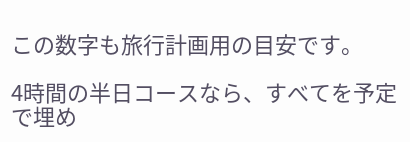この数字も旅行計画用の目安です。

4時間の半日コースなら、すべてを予定で埋め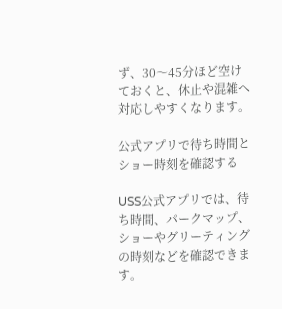ず、30〜45分ほど空けておくと、休止や混雑へ対応しやすくなります。

公式アプリで待ち時間とショー時刻を確認する

USS公式アプリでは、待ち時間、パークマップ、ショーやグリーティングの時刻などを確認できます。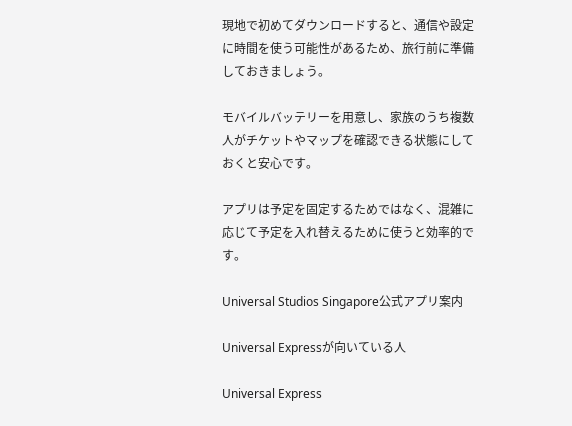現地で初めてダウンロードすると、通信や設定に時間を使う可能性があるため、旅行前に準備しておきましょう。

モバイルバッテリーを用意し、家族のうち複数人がチケットやマップを確認できる状態にしておくと安心です。

アプリは予定を固定するためではなく、混雑に応じて予定を入れ替えるために使うと効率的です。

Universal Studios Singapore公式アプリ案内

Universal Expressが向いている人

Universal Express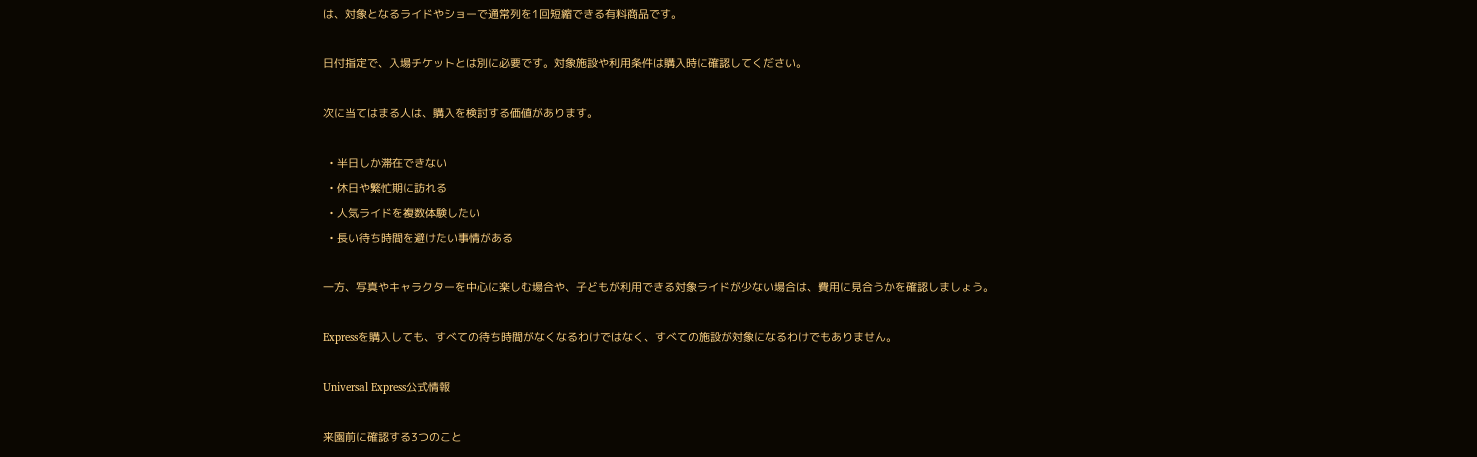は、対象となるライドやショーで通常列を1回短縮できる有料商品です。

日付指定で、入場チケットとは別に必要です。対象施設や利用条件は購入時に確認してください。

次に当てはまる人は、購入を検討する価値があります。

  • 半日しか滞在できない
  • 休日や繁忙期に訪れる
  • 人気ライドを複数体験したい
  • 長い待ち時間を避けたい事情がある

一方、写真やキャラクターを中心に楽しむ場合や、子どもが利用できる対象ライドが少ない場合は、費用に見合うかを確認しましょう。

Expressを購入しても、すべての待ち時間がなくなるわけではなく、すべての施設が対象になるわけでもありません。

Universal Express公式情報

来園前に確認する3つのこと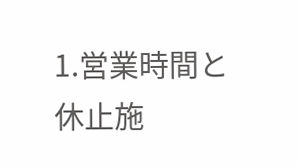1.営業時間と休止施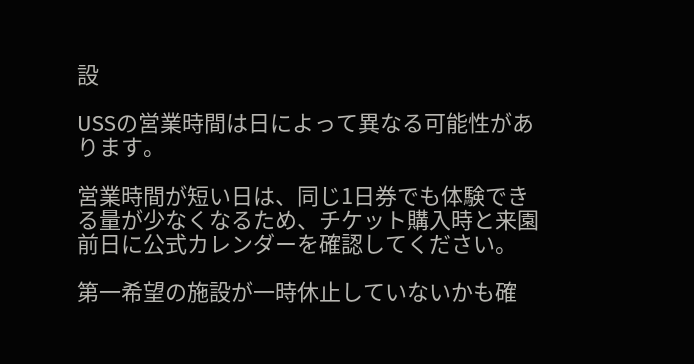設

USSの営業時間は日によって異なる可能性があります。

営業時間が短い日は、同じ1日券でも体験できる量が少なくなるため、チケット購入時と来園前日に公式カレンダーを確認してください。

第一希望の施設が一時休止していないかも確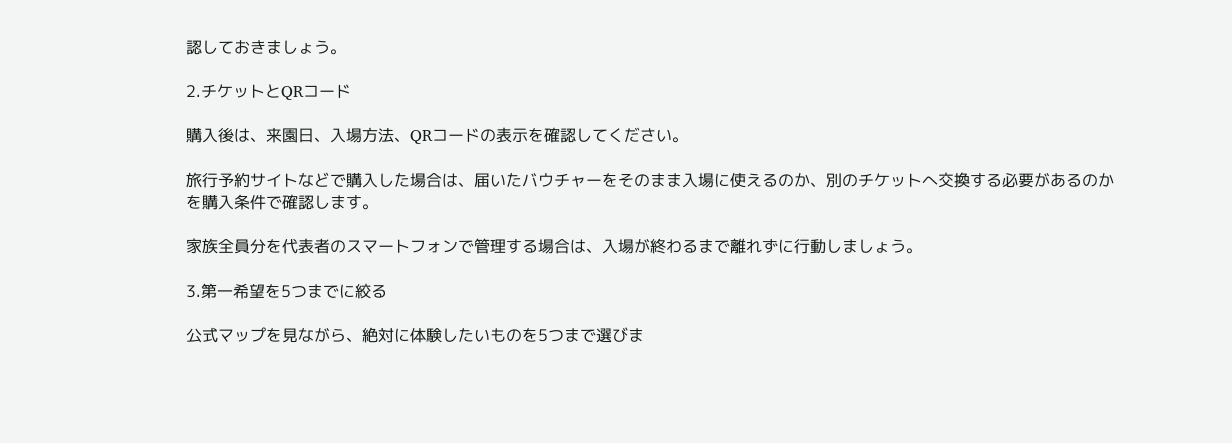認しておきましょう。

2.チケットとQRコード

購入後は、来園日、入場方法、QRコードの表示を確認してください。

旅行予約サイトなどで購入した場合は、届いたバウチャーをそのまま入場に使えるのか、別のチケットへ交換する必要があるのかを購入条件で確認します。

家族全員分を代表者のスマートフォンで管理する場合は、入場が終わるまで離れずに行動しましょう。

3.第一希望を5つまでに絞る

公式マップを見ながら、絶対に体験したいものを5つまで選びま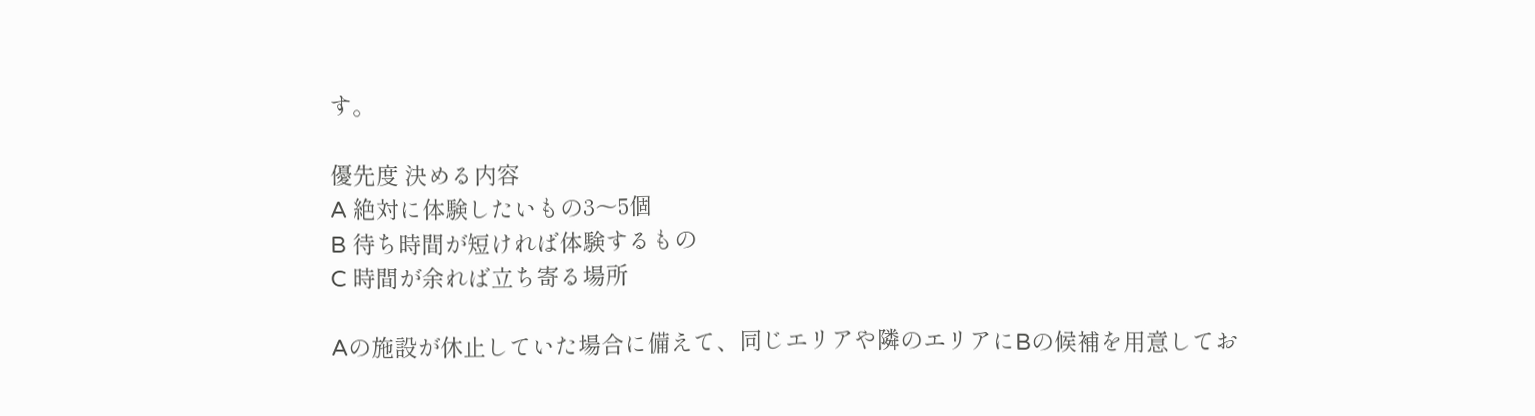す。

優先度 決める内容
A 絶対に体験したいもの3〜5個
B 待ち時間が短ければ体験するもの
C 時間が余れば立ち寄る場所

Aの施設が休止していた場合に備えて、同じエリアや隣のエリアにBの候補を用意してお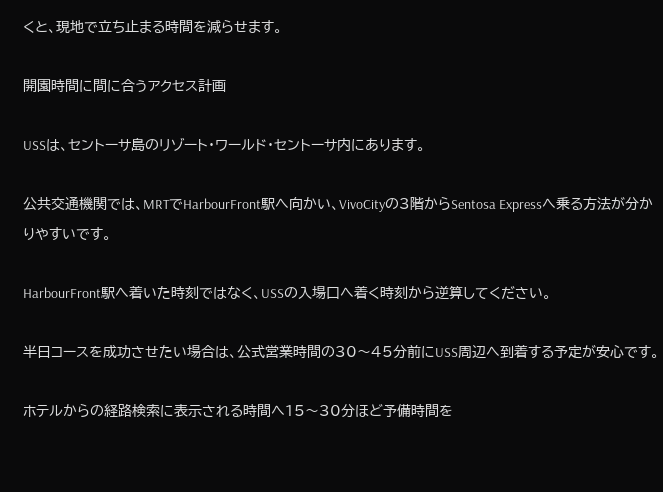くと、現地で立ち止まる時間を減らせます。

開園時間に間に合うアクセス計画

USSは、セントーサ島のリゾート・ワールド・セントーサ内にあります。

公共交通機関では、MRTでHarbourFront駅へ向かい、VivoCityの3階からSentosa Expressへ乗る方法が分かりやすいです。

HarbourFront駅へ着いた時刻ではなく、USSの入場口へ着く時刻から逆算してください。

半日コースを成功させたい場合は、公式営業時間の30〜45分前にUSS周辺へ到着する予定が安心です。

ホテルからの経路検索に表示される時間へ15〜30分ほど予備時間を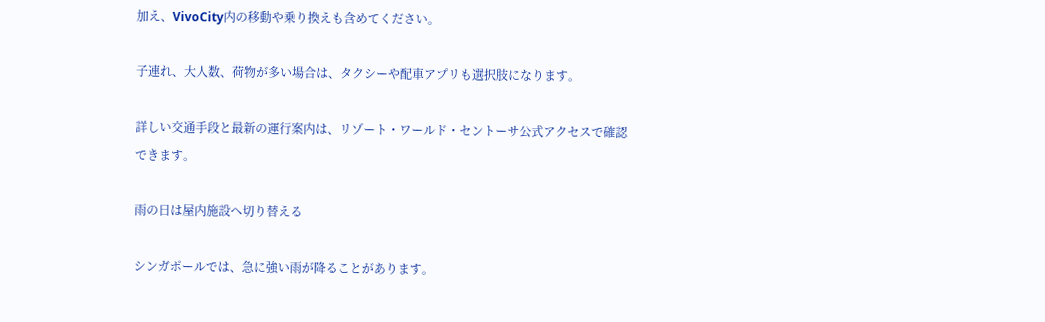加え、VivoCity内の移動や乗り換えも含めてください。

子連れ、大人数、荷物が多い場合は、タクシーや配車アプリも選択肢になります。

詳しい交通手段と最新の運行案内は、リゾート・ワールド・セントーサ公式アクセスで確認できます。

雨の日は屋内施設へ切り替える

シンガポールでは、急に強い雨が降ることがあります。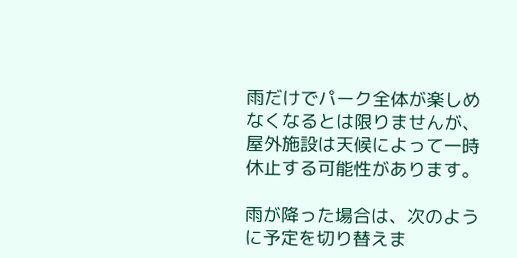雨だけでパーク全体が楽しめなくなるとは限りませんが、屋外施設は天候によって一時休止する可能性があります。

雨が降った場合は、次のように予定を切り替えま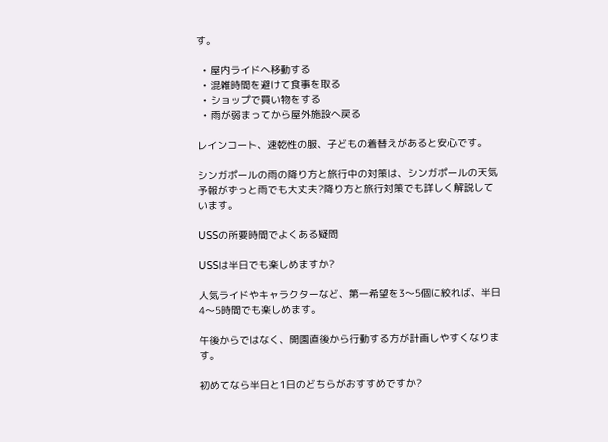す。

  • 屋内ライドへ移動する
  • 混雑時間を避けて食事を取る
  • ショップで買い物をする
  • 雨が弱まってから屋外施設へ戻る

レインコート、速乾性の服、子どもの着替えがあると安心です。

シンガポールの雨の降り方と旅行中の対策は、シンガポールの天気予報がずっと雨でも大丈夫?降り方と旅行対策でも詳しく解説しています。

USSの所要時間でよくある疑問

USSは半日でも楽しめますか?

人気ライドやキャラクターなど、第一希望を3〜5個に絞れば、半日4〜5時間でも楽しめます。

午後からではなく、開園直後から行動する方が計画しやすくなります。

初めてなら半日と1日のどちらがおすすめですか?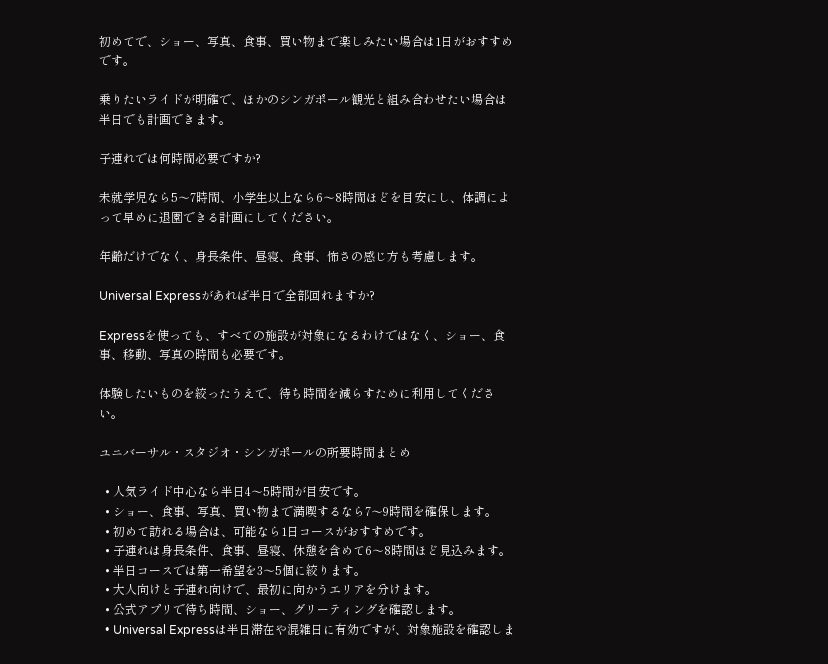初めてで、ショー、写真、食事、買い物まで楽しみたい場合は1日がおすすめです。

乗りたいライドが明確で、ほかのシンガポール観光と組み合わせたい場合は半日でも計画できます。

子連れでは何時間必要ですか?

未就学児なら5〜7時間、小学生以上なら6〜8時間ほどを目安にし、体調によって早めに退園できる計画にしてください。

年齢だけでなく、身長条件、昼寝、食事、怖さの感じ方も考慮します。

Universal Expressがあれば半日で全部回れますか?

Expressを使っても、すべての施設が対象になるわけではなく、ショー、食事、移動、写真の時間も必要です。

体験したいものを絞ったうえで、待ち時間を減らすために利用してください。

ユニバーサル・スタジオ・シンガポールの所要時間まとめ

  • 人気ライド中心なら半日4〜5時間が目安です。
  • ショー、食事、写真、買い物まで満喫するなら7〜9時間を確保します。
  • 初めて訪れる場合は、可能なら1日コースがおすすめです。
  • 子連れは身長条件、食事、昼寝、休憩を含めて6〜8時間ほど見込みます。
  • 半日コースでは第一希望を3〜5個に絞ります。
  • 大人向けと子連れ向けで、最初に向かうエリアを分けます。
  • 公式アプリで待ち時間、ショー、グリーティングを確認します。
  • Universal Expressは半日滞在や混雑日に有効ですが、対象施設を確認しま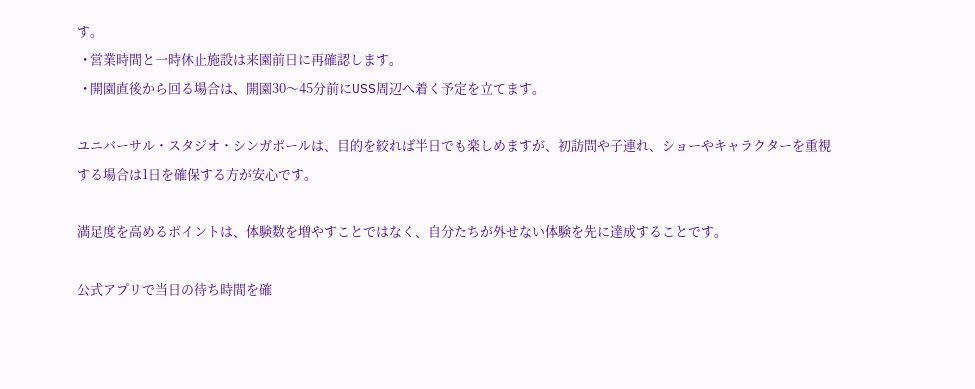す。
  • 営業時間と一時休止施設は来園前日に再確認します。
  • 開園直後から回る場合は、開園30〜45分前にUSS周辺へ着く予定を立てます。

ユニバーサル・スタジオ・シンガポールは、目的を絞れば半日でも楽しめますが、初訪問や子連れ、ショーやキャラクターを重視する場合は1日を確保する方が安心です。

満足度を高めるポイントは、体験数を増やすことではなく、自分たちが外せない体験を先に達成することです。

公式アプリで当日の待ち時間を確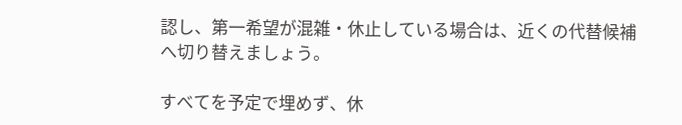認し、第一希望が混雑・休止している場合は、近くの代替候補へ切り替えましょう。

すべてを予定で埋めず、休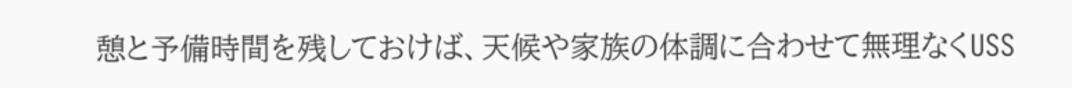憩と予備時間を残しておけば、天候や家族の体調に合わせて無理なくUSS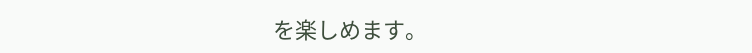を楽しめます。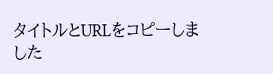タイトルとURLをコピーしました